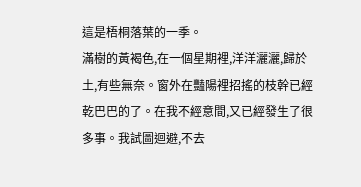這是梧桐落葉的一季。
滿樹的黃褐色,在一個星期裡,洋洋灑灑,歸於土,有些無奈。窗外在豔陽裡招搖的枝幹已經乾巴巴的了。在我不經意間,又已經發生了很多事。我試圖迴避,不去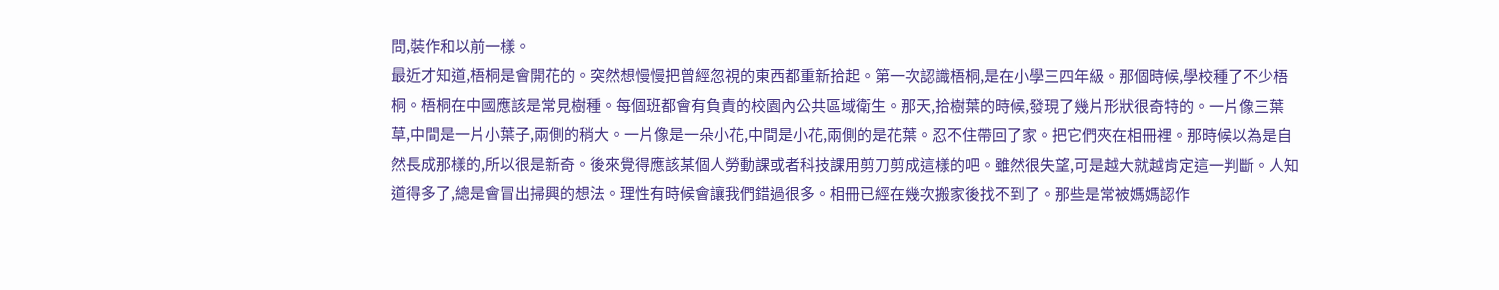問,裝作和以前一樣。
最近才知道,梧桐是會開花的。突然想慢慢把曾經忽視的東西都重新拾起。第一次認識梧桐,是在小學三四年級。那個時候,學校種了不少梧桐。梧桐在中國應該是常見樹種。每個班都會有負責的校園內公共區域衛生。那天,拾樹葉的時候,發現了幾片形狀很奇特的。一片像三葉草,中間是一片小葉子,兩側的稍大。一片像是一朵小花,中間是小花,兩側的是花葉。忍不住帶回了家。把它們夾在相冊裡。那時候以為是自然長成那樣的,所以很是新奇。後來覺得應該某個人勞動課或者科技課用剪刀剪成這樣的吧。雖然很失望,可是越大就越肯定這一判斷。人知道得多了,總是會冒出掃興的想法。理性有時候會讓我們錯過很多。相冊已經在幾次搬家後找不到了。那些是常被媽媽認作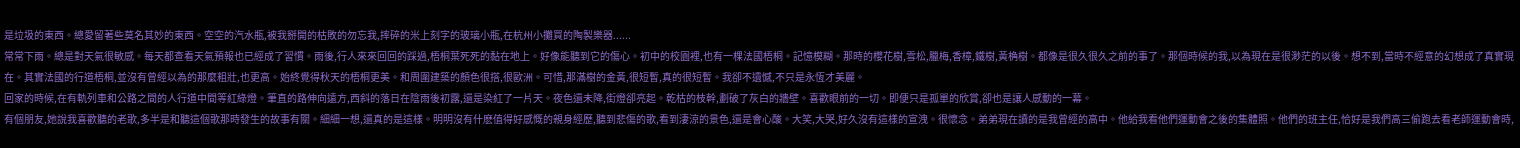是垃圾的東西。總愛留著些莫名其妙的東西。空空的汽水瓶,被我掰開的枯敗的勿忘我,摔碎的米上刻字的玻璃小瓶,在杭州小攤買的陶製樂器......
常常下雨。總是對天氣很敏感。每天都查看天氣預報也已經成了習慣。雨後,行人來來回回的踩過,梧桐葉死死的黏在地上。好像能聽到它的傷心。初中的校園裡,也有一棵法國梧桐。記憶模糊。那時的櫻花樹,雪松,臘梅,香樟,鐵樹,黃桷樹。都像是很久很久之前的事了。那個時候的我,以為現在是很渺茫的以後。想不到,當時不經意的幻想成了真實現在。其實法國的行道梧桐,並沒有曾經以為的那麼粗壯,也更高。始終覺得秋天的梧桐更美。和周圍建築的顏色很搭,很歐洲。可惜,那滿樹的金黃,很短暫,真的很短暫。我卻不遺憾,不只是永恆才美麗。
回家的時候,在有軌列車和公路之間的人行道中間等紅綠燈。筆直的路伸向遠方,西斜的落日在陰雨後初露,還是染紅了一片天。夜色還未降,街燈卻亮起。乾枯的枝幹,劃破了灰白的牆壁。喜歡眼前的一切。即便只是孤單的欣賞,卻也是讓人感動的一幕。
有個朋友,她說我喜歡聽的老歌,多半是和聽這個歌那時發生的故事有關。細細一想,還真的是這樣。明明沒有什麽值得好感慨的親身經歷,聽到悲傷的歌,看到淒涼的景色,還是會心酸。大笑,大哭,好久沒有這樣的宣洩。很懷念。弟弟現在讀的是我曾經的高中。他給我看他們運動會之後的集體照。他們的班主任,恰好是我們高三偷跑去看老師運動會時,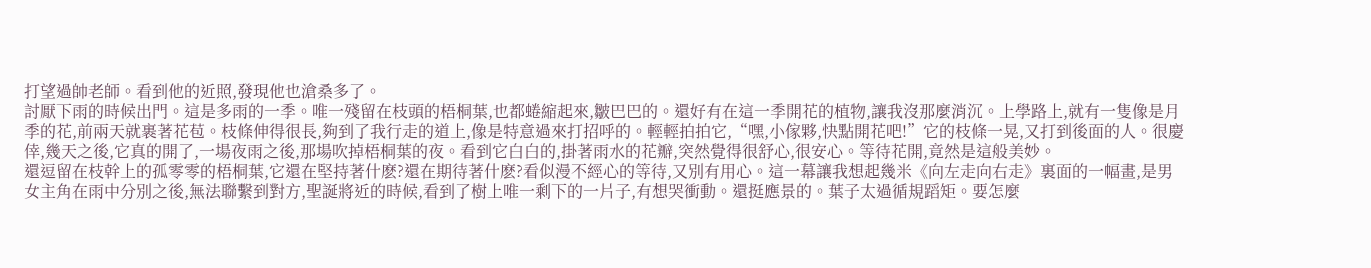打望過帥老師。看到他的近照,發現他也滄桑多了。
討厭下雨的時候出門。這是多雨的一季。唯一殘留在枝頭的梧桐葉,也都蜷縮起來,皺巴巴的。還好有在這一季開花的植物,讓我沒那麼消沉。上學路上,就有一隻像是月季的花,前兩天就裹著花苞。枝條伸得很長,夠到了我行走的道上,像是特意過來打招呼的。輕輕拍拍它,“嘿,小傢夥,快點開花吧!”它的枝條一晃,又打到後面的人。很慶倖,幾天之後,它真的開了,一場夜雨之後,那場吹掉梧桐葉的夜。看到它白白的,掛著雨水的花瓣,突然覺得很舒心,很安心。等待花開,竟然是這般美妙。
還逗留在枝幹上的孤零零的梧桐葉,它還在堅持著什麽?還在期待著什麽?看似漫不經心的等待,又別有用心。這一幕讓我想起幾米《向左走向右走》裏面的一幅畫,是男女主角在雨中分別之後,無法聯繫到對方,聖誕將近的時候,看到了樹上唯一剩下的一片子,有想哭衝動。還挺應景的。葉子太過循規蹈矩。要怎麼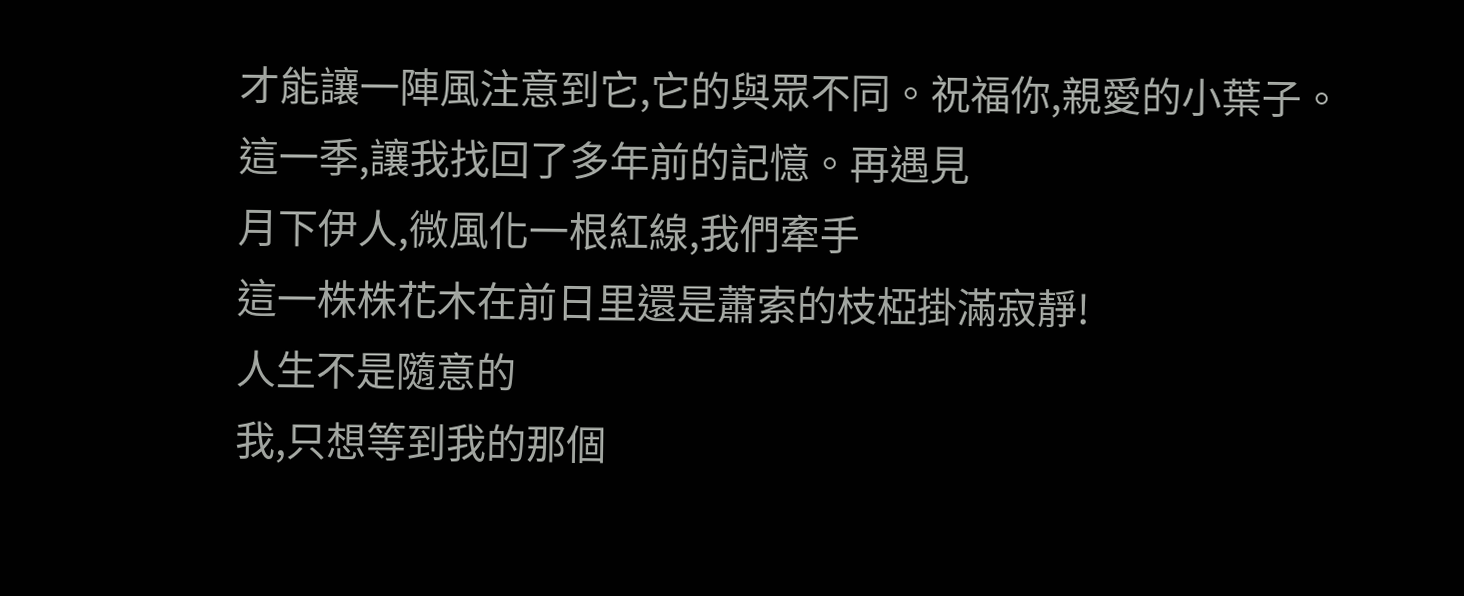才能讓一陣風注意到它,它的與眾不同。祝福你,親愛的小葉子。
這一季,讓我找回了多年前的記憶。再遇見
月下伊人,微風化一根紅線,我們牽手
這一株株花木在前日里還是蕭索的枝椏掛滿寂靜!
人生不是隨意的
我,只想等到我的那個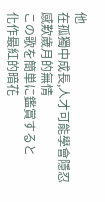他
在孤獨中成長,人才可能學會隱忍
感歎歲月的無情
この歌を簡単に鑑賞すると
化作最紅的暗花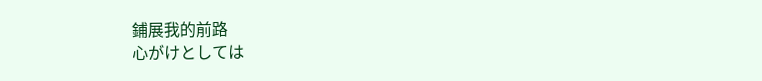鋪展我的前路
心がけとしては